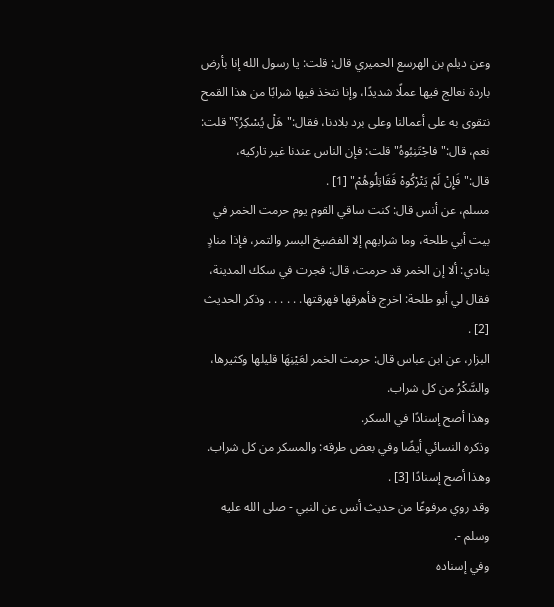وعن ديلم بن الهرسع الحميري قال: قلت: يا رسول الله إنا بأرض باردة نعالج فيها عملًا شديدًا، وإنا نتخذ فيها شرابًا من هذا القمح نتقوى به على أعمالنا وعلى برد بلادنا، فقال:"هَلْ يُسْكِرُ؟"قلت: نعم، قال:"فاجْتَنِبُوهُ"قلت: فإن الناس عندنا غير تاركيه، قال:"فَإِنْ لَمْ يَتْرْكُوهْ فَقَاتِلُوهُمْ" [1] .
مسلم، عن أنس قال: كنت ساقي القوم يوم حرمت الخمر في بيت أبي طلحة، وما شرابهم إلا الفضيخ البسر والتمر، فإذا منادٍ ينادي: ألا إن الخمر قد حرمت، قال: فجرت في سكك المدينة، فقال لي أبو طلحة: اخرج فأهرقها فهرقتها. . . . . . وذكر الحديث [2] .
البزار، عن ابن عباس قال: حرمت الخمر لعَيْنِهَا قليلها وكثيرها، والسَّكْرُ من كل شراب.
وهذا أصح إسنادًا في السكر.
وذكره النسائي أيضًا وفي بعض طرقه: والمسكر من كل شراب. وهذا أصح إسنادًا [3] .
وقد روي مرفوعًا من حديث أنس عن النبي - صلى الله عليه وسلم -.
وفي إسناده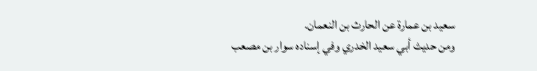سعيد بن عمارة عن الحارث بن النعمان.
ومن حديث أبي سعيد الخدري وفي إسناده سوار بن مصعب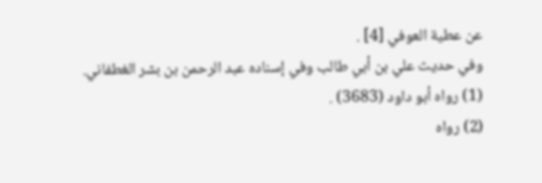عن عطية العوفي [4] .
وفي حديث علي بن أبي طالب وفي إسناده عبد الرحمن بن بشر الغطفاني.
(1) رواه أبو داود (3683) .
(2) رواه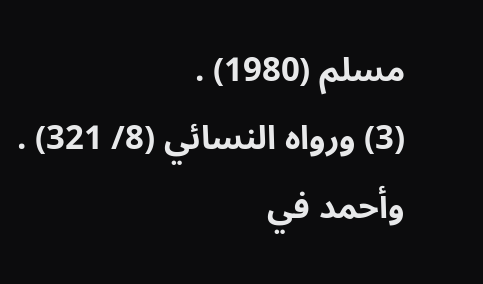مسلم (1980) .
(3) ورواه النسائي (8/ 321) . وأحمد في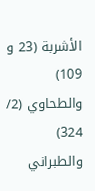الأشربة (23 و 109) والطحاوي (2/ 324) والطبراني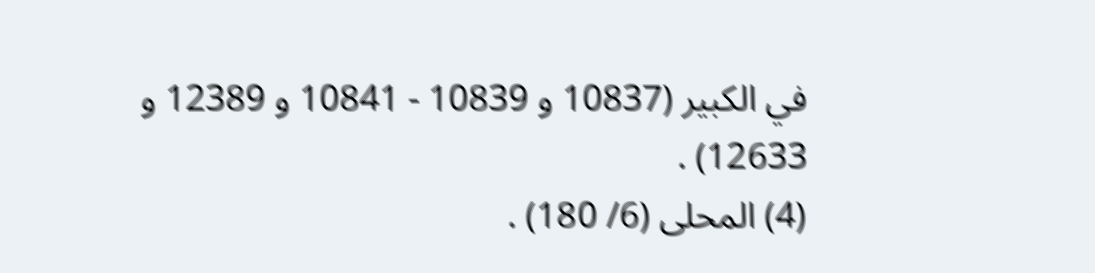في الكبير (10837 و 10839 - 10841 و 12389 و 12633) .
(4) المحلى (6/ 180) .